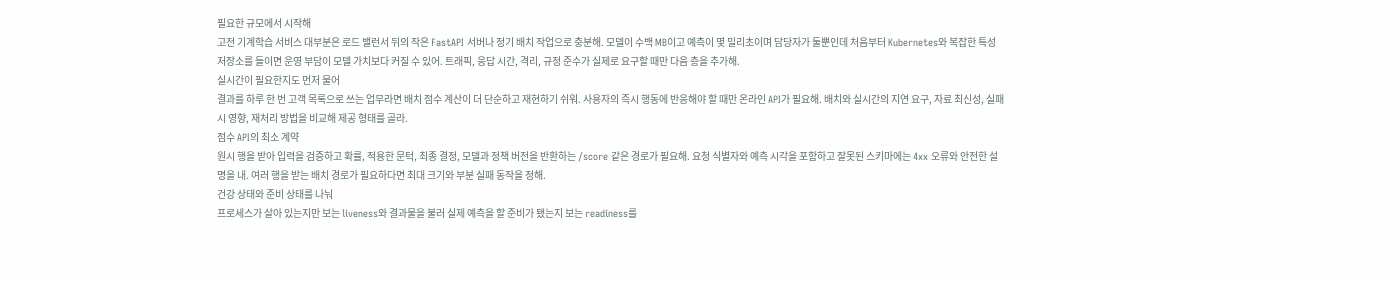필요한 규모에서 시작해
고전 기계학습 서비스 대부분은 로드 밸런서 뒤의 작은 FastAPI 서버나 정기 배치 작업으로 충분해. 모델이 수백 MB이고 예측이 몇 밀리초이며 담당자가 둘뿐인데 처음부터 Kubernetes와 복잡한 특성 저장소를 들이면 운영 부담이 모델 가치보다 커질 수 있어. 트래픽, 응답 시간, 격리, 규정 준수가 실제로 요구할 때만 다음 층을 추가해.
실시간이 필요한지도 먼저 물어
결과를 하루 한 번 고객 목록으로 쓰는 업무라면 배치 점수 계산이 더 단순하고 재현하기 쉬워. 사용자의 즉시 행동에 반응해야 할 때만 온라인 API가 필요해. 배치와 실시간의 지연 요구, 자료 최신성, 실패 시 영향, 재처리 방법을 비교해 제공 형태를 골라.
점수 API의 최소 계약
원시 행을 받아 입력을 검증하고 확률, 적용한 문턱, 최종 결정, 모델과 정책 버전을 반환하는 /score 같은 경로가 필요해. 요청 식별자와 예측 시각을 포함하고 잘못된 스키마에는 4xx 오류와 안전한 설명을 내. 여러 행을 받는 배치 경로가 필요하다면 최대 크기와 부분 실패 동작을 정해.
건강 상태와 준비 상태를 나눠
프로세스가 살아 있는지만 보는 liveness와 결과물을 불러 실제 예측을 할 준비가 됐는지 보는 readiness를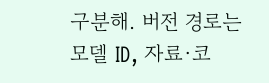구분해. 버전 경로는 모델 ID, 자료·코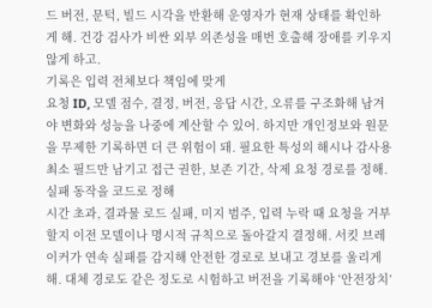드 버전, 문턱, 빌드 시각을 반환해 운영자가 현재 상태를 확인하게 해. 건강 검사가 비싼 외부 의존성을 매번 호출해 장애를 키우지 않게 하고.
기록은 입력 전체보다 책임에 맞게
요청 ID, 모델 점수, 결정, 버전, 응답 시간, 오류를 구조화해 남겨야 변화와 성능을 나중에 계산할 수 있어. 하지만 개인정보와 원문을 무제한 기록하면 더 큰 위험이 돼. 필요한 특성의 해시나 감사용 최소 필드만 남기고 접근 권한, 보존 기간, 삭제 요청 경로를 정해.
실패 동작을 코드로 정해
시간 초과, 결과물 로드 실패, 미지 범주, 입력 누락 때 요청을 거부할지 이전 모델이나 명시적 규칙으로 돌아갈지 결정해. 서킷 브레이커가 연속 실패를 감지해 안전한 경로로 보내고 경보를 울리게 해. 대체 경로도 같은 정도로 시험하고 버전을 기록해야 ‘안전장치’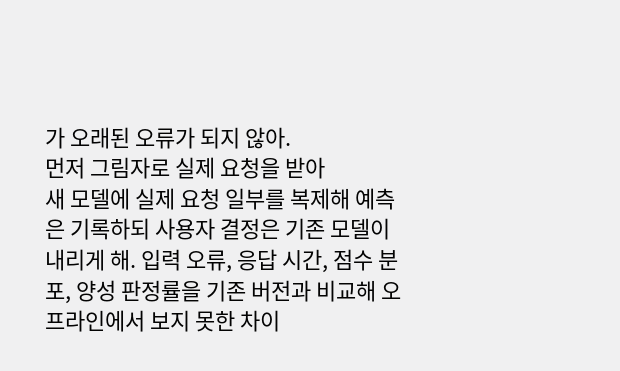가 오래된 오류가 되지 않아.
먼저 그림자로 실제 요청을 받아
새 모델에 실제 요청 일부를 복제해 예측은 기록하되 사용자 결정은 기존 모델이 내리게 해. 입력 오류, 응답 시간, 점수 분포, 양성 판정률을 기존 버전과 비교해 오프라인에서 보지 못한 차이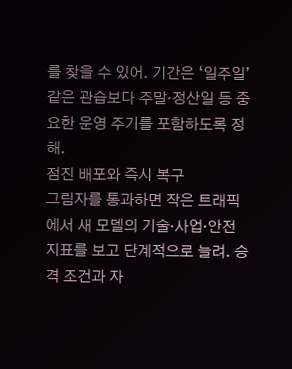를 찾을 수 있어. 기간은 ‘일주일’ 같은 관습보다 주말·정산일 등 중요한 운영 주기를 포함하도록 정해.
점진 배포와 즉시 복구
그림자를 통과하면 작은 트래픽에서 새 모델의 기술·사업·안전 지표를 보고 단계적으로 늘려. 승격 조건과 자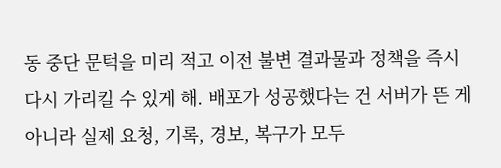동 중단 문턱을 미리 적고 이전 불변 결과물과 정책을 즉시 다시 가리킬 수 있게 해. 배포가 성공했다는 건 서버가 뜬 게 아니라 실제 요청, 기록, 경보, 복구가 모두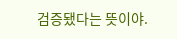검증됐다는 뜻이야.